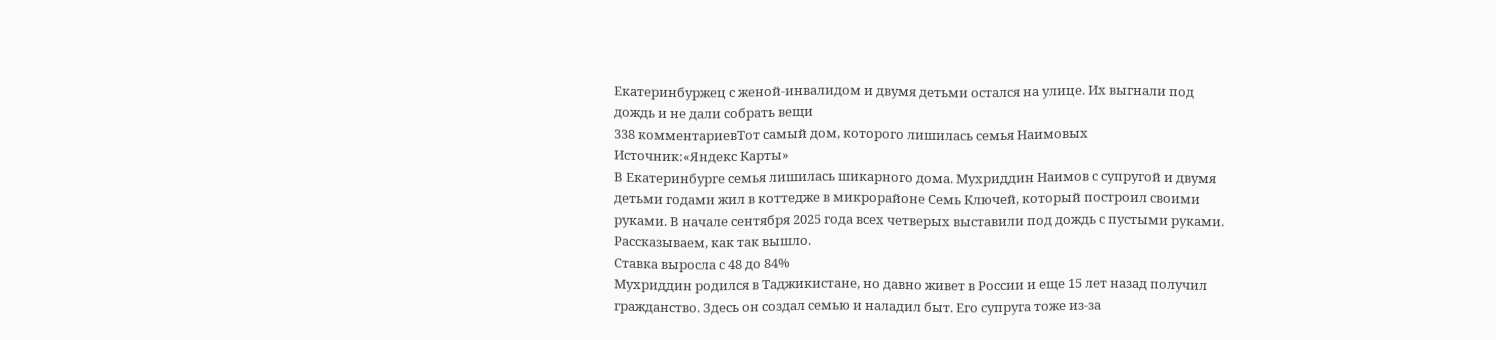Екатеринбуржец с женой-инвалидом и двумя детьми остался на улице. Их выгнали под дождь и не дали собрать вещи
338 комментариевТот самый дом, которого лишилась семья Наимовых
Источник:«Яндекс Карты»
В Екатеринбурге семья лишилась шикарного дома. Мухриддин Наимов с супругой и двумя детьми годами жил в коттедже в микрорайоне Семь Ключей, который построил своими руками. В начале сентября 2025 года всех четверых выставили под дождь с пустыми руками. Рассказываем, как так вышло.
Ставка выросла с 48 до 84%
Мухриддин родился в Таджикистане, но давно живет в России и еще 15 лет назад получил гражданство. Здесь он создал семью и наладил быт. Его супруга тоже из-за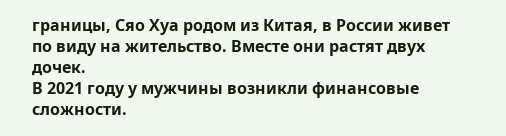границы, Сяо Хуа родом из Китая, в России живет по виду на жительство. Вместе они растят двух дочек.
В 2021 году у мужчины возникли финансовые сложности.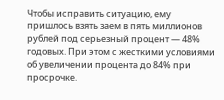Чтобы исправить ситуацию, ему пришлось взять заем в пять миллионов рублей под серьезный процент — 48% годовых. При этом с жесткими условиями об увеличении процента до 84% при просрочке.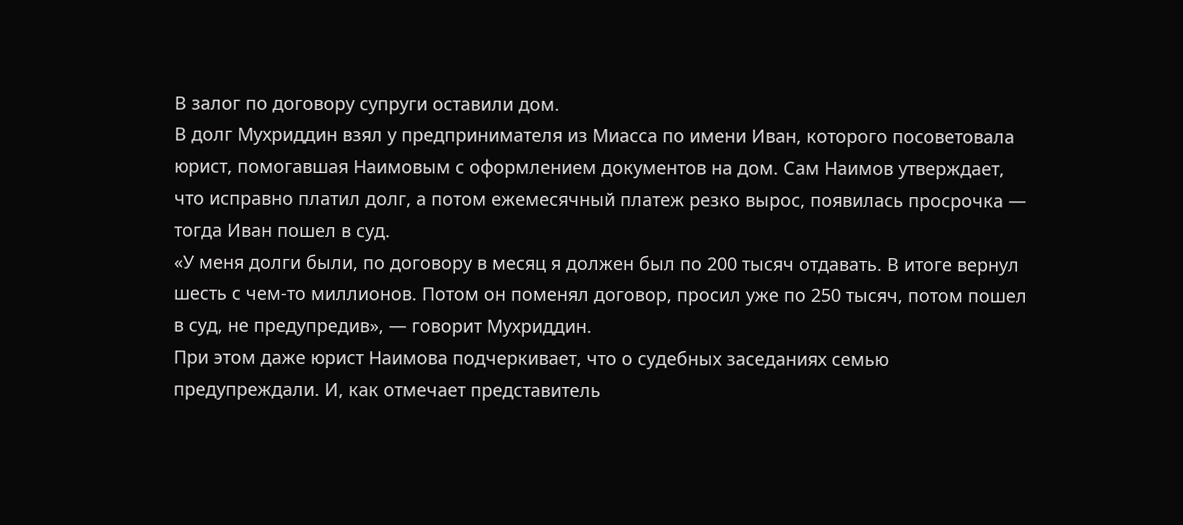В залог по договору супруги оставили дом.
В долг Мухриддин взял у предпринимателя из Миасса по имени Иван, которого посоветовала юрист, помогавшая Наимовым с оформлением документов на дом. Сам Наимов утверждает, что исправно платил долг, а потом ежемесячный платеж резко вырос, появилась просрочка — тогда Иван пошел в суд.
«У меня долги были, по договору в месяц я должен был по 200 тысяч отдавать. В итоге вернул шесть с чем-то миллионов. Потом он поменял договор, просил уже по 250 тысяч, потом пошел в суд, не предупредив», — говорит Мухриддин.
При этом даже юрист Наимова подчеркивает, что о судебных заседаниях семью предупреждали. И, как отмечает представитель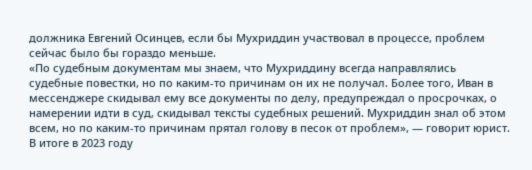должника Евгений Осинцев, если бы Мухриддин участвовал в процессе, проблем сейчас было бы гораздо меньше.
«По судебным документам мы знаем, что Мухриддину всегда направлялись судебные повестки, но по каким-то причинам он их не получал. Более того, Иван в мессенджере скидывал ему все документы по делу, предупреждал о просрочках, о намерении идти в суд, скидывал тексты судебных решений. Мухриддин знал об этом всем, но по каким-то причинам прятал голову в песок от проблем», — говорит юрист.
В итоге в 2023 году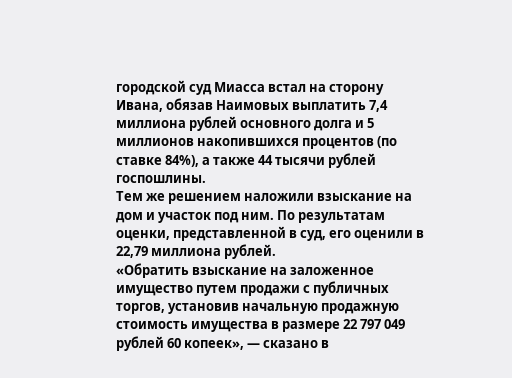городской суд Миасса встал на сторону Ивана, обязав Наимовых выплатить 7,4 миллиона рублей основного долга и 5 миллионов накопившихся процентов (по ставке 84%), а также 44 тысячи рублей госпошлины.
Тем же решением наложили взыскание на дом и участок под ним. По результатам оценки, представленной в суд, его оценили в 22,79 миллиона рублей.
«Обратить взыскание на заложенное имущество путем продажи с публичных торгов, установив начальную продажную стоимость имущества в размере 22 797 049 рублей 60 копеек», — сказано в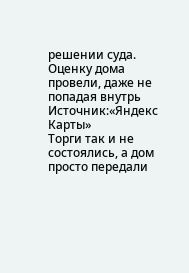решении суда.
Оценку дома провели, даже не попадая внутрь
Источник:«Яндекс Карты»
Торги так и не состоялись, а дом просто передали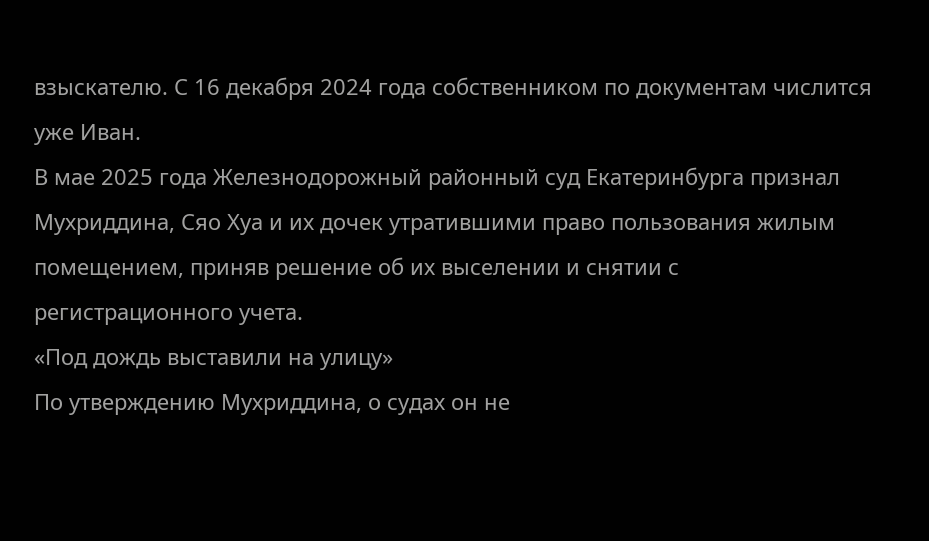взыскателю. С 16 декабря 2024 года собственником по документам числится уже Иван.
В мае 2025 года Железнодорожный районный суд Екатеринбурга признал Мухриддина, Сяо Хуа и их дочек утратившими право пользования жилым помещением, приняв решение об их выселении и снятии с регистрационного учета.
«Под дождь выставили на улицу»
По утверждению Мухриддина, о судах он не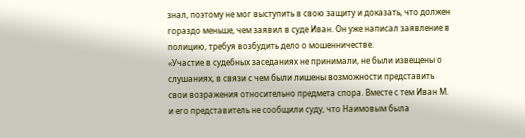знал, поэтому не мог выступить в свою защиту и доказать, что должен гораздо меньше, чем заявил в суде Иван. Он уже написал заявление в полицию, требуя возбудить дело о мошенничестве.
«Участие в судебных заседаниях не принимали, не были извещены о слушаниях, в связи с чем были лишены возможности представить свои возражения относительно предмета спора. Вместе с тем Иван М. и его представитель не сообщили суду, что Наимовым была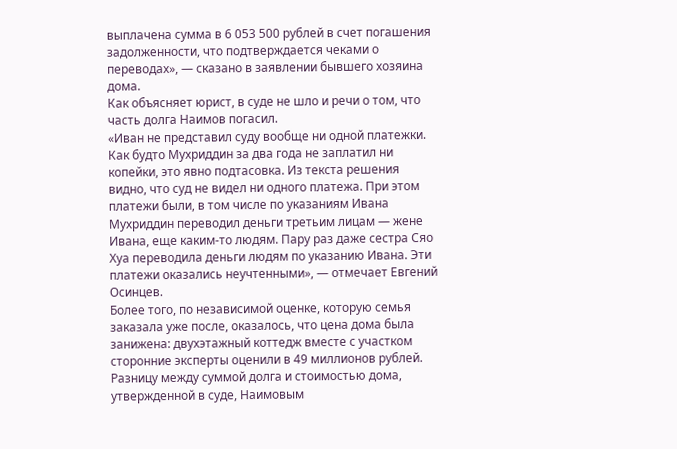выплачена сумма в 6 053 500 рублей в счет погашения задолженности, что подтверждается чеками о переводах», — сказано в заявлении бывшего хозяина дома.
Как объясняет юрист, в суде не шло и речи о том, что часть долга Наимов погасил.
«Иван не представил суду вообще ни одной платежки. Как будто Мухриддин за два года не заплатил ни копейки, это явно подтасовка. Из текста решения видно, что суд не видел ни одного платежа. При этом платежи были, в том числе по указаниям Ивана Мухриддин переводил деньги третьим лицам — жене Ивана, еще каким-то людям. Пару раз даже сестра Сяо Хуа переводила деньги людям по указанию Ивана. Эти платежи оказались неучтенными», — отмечает Евгений Осинцев.
Более того, по независимой оценке, которую семья заказала уже после, оказалось, что цена дома была занижена: двухэтажный коттедж вместе с участком сторонние эксперты оценили в 49 миллионов рублей. Разницу между суммой долга и стоимостью дома, утвержденной в суде, Наимовым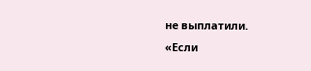не выплатили.
«Если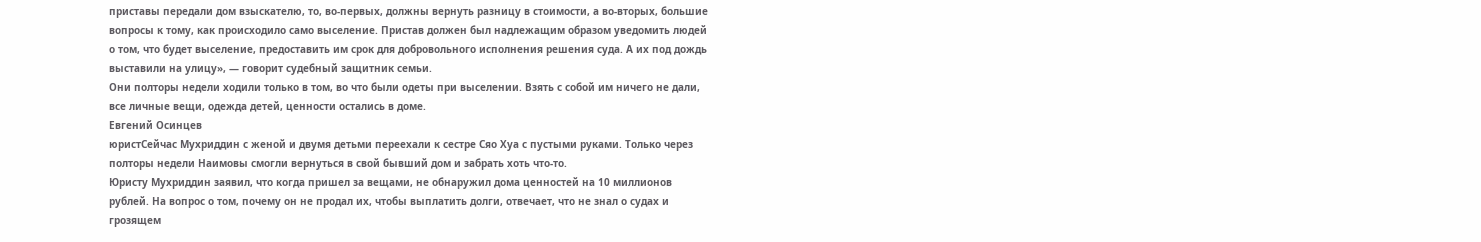приставы передали дом взыскателю, то, во-первых, должны вернуть разницу в стоимости, а во-вторых, большие вопросы к тому, как происходило само выселение. Пристав должен был надлежащим образом уведомить людей о том, что будет выселение, предоставить им срок для добровольного исполнения решения суда. А их под дождь выставили на улицу», — говорит судебный защитник семьи.
Они полторы недели ходили только в том, во что были одеты при выселении. Взять с собой им ничего не дали, все личные вещи, одежда детей, ценности остались в доме.
Евгений Осинцев
юристСейчас Мухриддин с женой и двумя детьми переехали к сестре Сяо Хуа с пустыми руками. Только через полторы недели Наимовы смогли вернуться в свой бывший дом и забрать хоть что-то.
Юристу Мухриддин заявил, что когда пришел за вещами, не обнаружил дома ценностей на 10 миллионов рублей. На вопрос о том, почему он не продал их, чтобы выплатить долги, отвечает, что не знал о судах и грозящем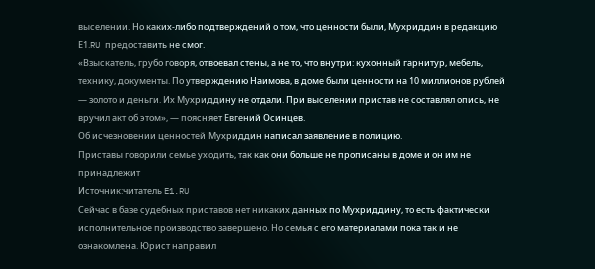выселении. Но каких-либо подтверждений о том, что ценности были, Мухриддин в редакцию Е1.RU предоставить не смог.
«Взыскатель, грубо говоря, отвоевал стены, а не то, что внутри: кухонный гарнитур, мебель, технику, документы. По утверждению Наимова, в доме были ценности на 10 миллионов рублей — золото и деньги. Их Мухриддину не отдали. При выселении пристав не составлял опись, не вручил акт об этом», — поясняет Евгений Осинцев.
Об исчезновении ценностей Мухриддин написал заявление в полицию.
Приставы говорили семье уходить, так как они больше не прописаны в доме и он им не принадлежит
Источник:читатель E1.RU
Сейчас в базе судебных приставов нет никаких данных по Мухриддину, то есть фактически исполнительное производство завершено. Но семья с его материалами пока так и не ознакомлена. Юрист направил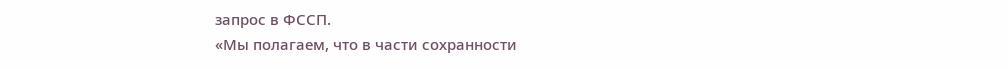запрос в ФССП.
«Мы полагаем, что в части сохранности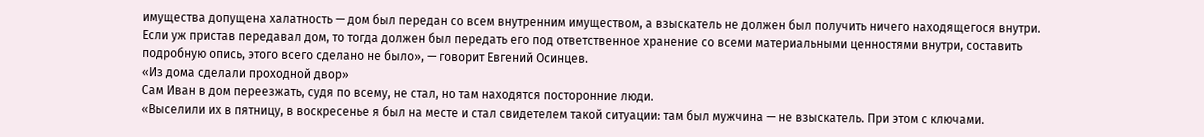имущества допущена халатность — дом был передан со всем внутренним имуществом, а взыскатель не должен был получить ничего находящегося внутри. Если уж пристав передавал дом, то тогда должен был передать его под ответственное хранение со всеми материальными ценностями внутри, составить подробную опись, этого всего сделано не было», — говорит Евгений Осинцев.
«Из дома сделали проходной двор»
Сам Иван в дом переезжать, судя по всему, не стал, но там находятся посторонние люди.
«Выселили их в пятницу, в воскресенье я был на месте и стал свидетелем такой ситуации: там был мужчина — не взыскатель. При этом с ключами.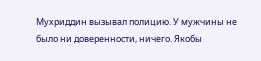Мухриддин вызывал полицию. У мужчины не было ни доверенности, ничего. Якобы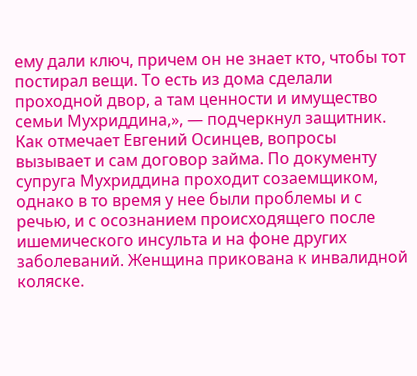ему дали ключ, причем он не знает кто, чтобы тот постирал вещи. То есть из дома сделали проходной двор, а там ценности и имущество семьи Мухриддина,», — подчеркнул защитник.
Как отмечает Евгений Осинцев, вопросы вызывает и сам договор займа. По документу супруга Мухриддина проходит созаемщиком, однако в то время у нее были проблемы и с речью, и с осознанием происходящего после ишемического инсульта и на фоне других заболеваний. Женщина прикована к инвалидной коляске.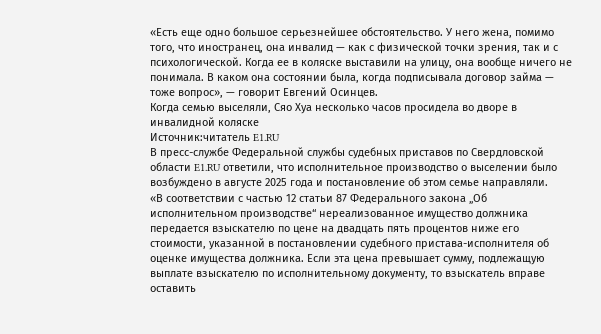«Есть еще одно большое серьезнейшее обстоятельство. У него жена, помимо того, что иностранец, она инвалид — как с физической точки зрения, так и с психологической. Когда ее в коляске выставили на улицу, она вообще ничего не понимала. В каком она состоянии была, когда подписывала договор займа — тоже вопрос», — говорит Евгений Осинцев.
Когда семью выселяли, Сяо Хуа несколько часов просидела во дворе в инвалидной коляске
Источник:читатель E1.RU
В пресс-службе Федеральной службы судебных приставов по Свердловской области E1.RU ответили, что исполнительное производство о выселении было возбуждено в августе 2025 года и постановление об этом семье направляли.
«В соответствии с частью 12 статьи 87 Федерального закона „Об исполнительном производстве“ нереализованное имущество должника передается взыскателю по цене на двадцать пять процентов ниже его стоимости, указанной в постановлении судебного пристава-исполнителя об оценке имущества должника. Если эта цена превышает сумму, подлежащую выплате взыскателю по исполнительному документу, то взыскатель вправе оставить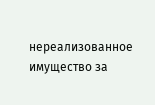нереализованное имущество за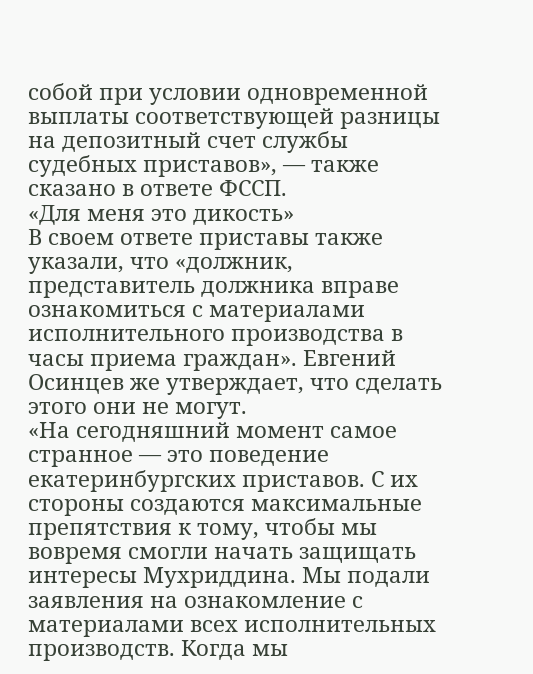собой при условии одновременной выплаты соответствующей разницы на депозитный счет службы судебных приставов», — также сказано в ответе ФССП.
«Для меня это дикость»
В своем ответе приставы также указали, что «должник, представитель должника вправе ознакомиться с материалами исполнительного производства в часы приема граждан». Евгений Осинцев же утверждает, что сделать этого они не могут.
«На сегодняшний момент самое странное — это поведение екатеринбургских приставов. С их стороны создаются максимальные препятствия к тому, чтобы мы вовремя смогли начать защищать интересы Мухриддина. Мы подали заявления на ознакомление с материалами всех исполнительных производств. Когда мы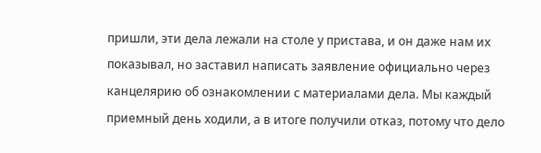пришли, эти дела лежали на столе у пристава, и он даже нам их показывал, но заставил написать заявление официально через канцелярию об ознакомлении с материалами дела. Мы каждый приемный день ходили, а в итоге получили отказ, потому что дело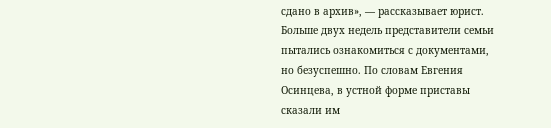сдано в архив», — рассказывает юрист.
Больше двух недель представители семьи пытались ознакомиться с документами, но безуспешно. По словам Евгения Осинцева, в устной форме приставы сказали им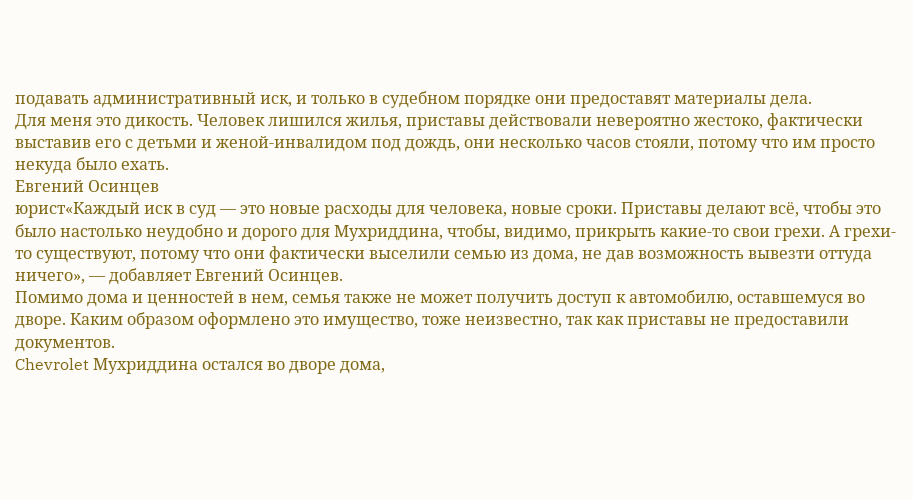подавать административный иск, и только в судебном порядке они предоставят материалы дела.
Для меня это дикость. Человек лишился жилья, приставы действовали невероятно жестоко, фактически выставив его с детьми и женой-инвалидом под дождь, они несколько часов стояли, потому что им просто некуда было ехать.
Евгений Осинцев
юрист«Каждый иск в суд — это новые расходы для человека, новые сроки. Приставы делают всё, чтобы это было настолько неудобно и дорого для Мухриддина, чтобы, видимо, прикрыть какие-то свои грехи. А грехи-то существуют, потому что они фактически выселили семью из дома, не дав возможность вывезти оттуда ничего», — добавляет Евгений Осинцев.
Помимо дома и ценностей в нем, семья также не может получить доступ к автомобилю, оставшемуся во дворе. Каким образом оформлено это имущество, тоже неизвестно, так как приставы не предоставили документов.
Chevrolet Мухриддина остался во дворе дома,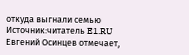откуда выгнали семью
Источник:читатель E1.RU
Евгений Осинцев отмечает,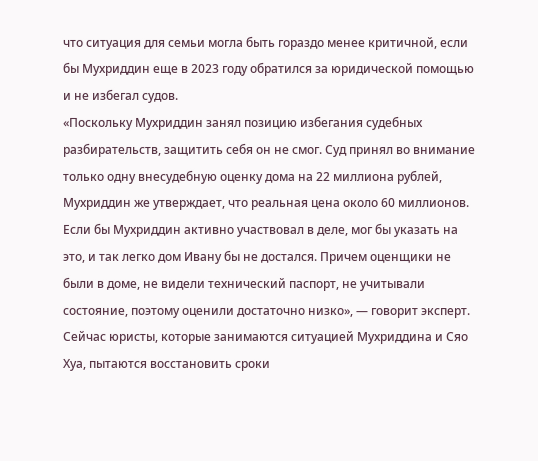что ситуация для семьи могла быть гораздо менее критичной, если бы Мухриддин еще в 2023 году обратился за юридической помощью и не избегал судов.
«Поскольку Мухриддин занял позицию избегания судебных разбирательств, защитить себя он не смог. Суд принял во внимание только одну внесудебную оценку дома на 22 миллиона рублей, Мухриддин же утверждает, что реальная цена около 60 миллионов. Если бы Мухриддин активно участвовал в деле, мог бы указать на это, и так легко дом Ивану бы не достался. Причем оценщики не были в доме, не видели технический паспорт, не учитывали состояние, поэтому оценили достаточно низко», — говорит эксперт.
Сейчас юристы, которые занимаются ситуацией Мухриддина и Сяо Хуа, пытаются восстановить сроки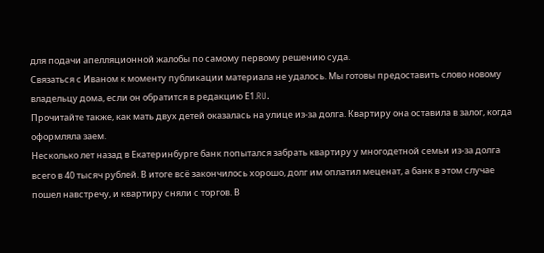для подачи апелляционной жалобы по самому первому решению суда.
Связаться с Иваном к моменту публикации материала не удалось. Мы готовы предоставить слово новому владельцу дома, если он обратится в редакцию Е1.RU.
Прочитайте также, как мать двух детей оказалась на улице из-за долга. Квартиру она оставила в залог, когда оформляла заем.
Несколько лет назад в Екатеринбурге банк попытался забрать квартиру у многодетной семьи из-за долга всего в 40 тысяч рублей. В итоге всё закончилось хорошо, долг им оплатил меценат, а банк в этом случае пошел навстречу, и квартиру сняли с торгов. В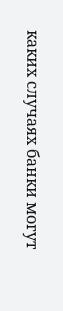каких случаях банки могут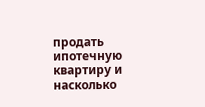продать ипотечную квартиру и насколько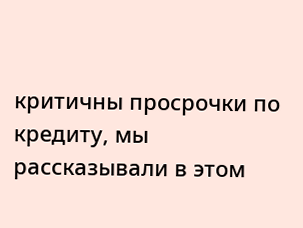критичны просрочки по кредиту, мы рассказывали в этом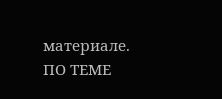материале.
ПО ТЕМЕ